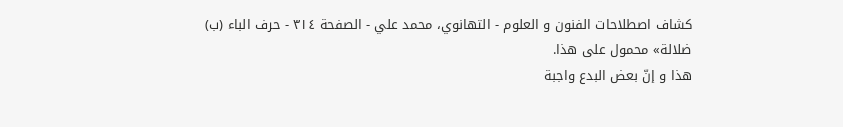كشاف اصطلاحات الفنون و العلوم - التهانوي، محمد علي - الصفحة ٣١٤ - حرف الباء (ب)
ضلالة» محمول على هذا.
هذا و إنّ بعض البدع واجبة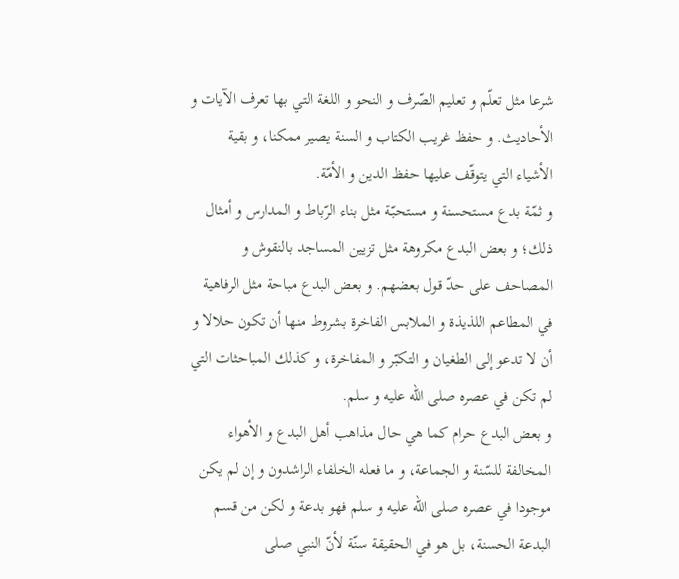شرعا مثل تعلّم و تعليم الصّرف و النحو و اللغة التي بها تعرف الآيات و الأحاديث. و حفظ غريب الكتاب و السنة يصير ممكنا، و بقية الأشياء التي يتوقّف عليها حفظ الدين و الأمّة.
و ثمّة بدع مستحسنة و مستحبّة مثل بناء الرّباط و المدارس و أمثال ذلك؛ و بعض البدع مكروهة مثل تزيين المساجد بالنقوش و المصاحف على حدّ قول بعضهم. و بعض البدع مباحة مثل الرفاهية في المطاعم اللذيذة و الملابس الفاخرة بشروط منها أن تكون حلالا و أن لا تدعو إلى الطغيان و التكبّر و المفاخرة، و كذلك المباحثات التي لم تكن في عصره صلى اللّه عليه و سلم.
و بعض البدع حرام كما هي حال مذاهب أهل البدع و الأهواء المخالفة للسّنة و الجماعة، و ما فعله الخلفاء الراشدون و إن لم يكن موجودا في عصره صلى اللّه عليه و سلم فهو بدعة و لكن من قسم البدعة الحسنة، بل هو في الحقيقة سنّة لأنّ النبي صلى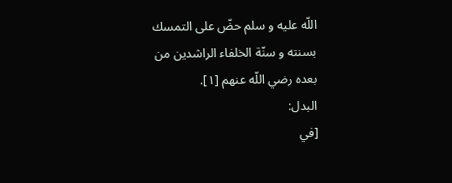اللّه عليه و سلم حضّ على التمسك بسنته و سنّة الخلفاء الراشدين من بعده رضي اللّه عنهم [١].
البدل:
[في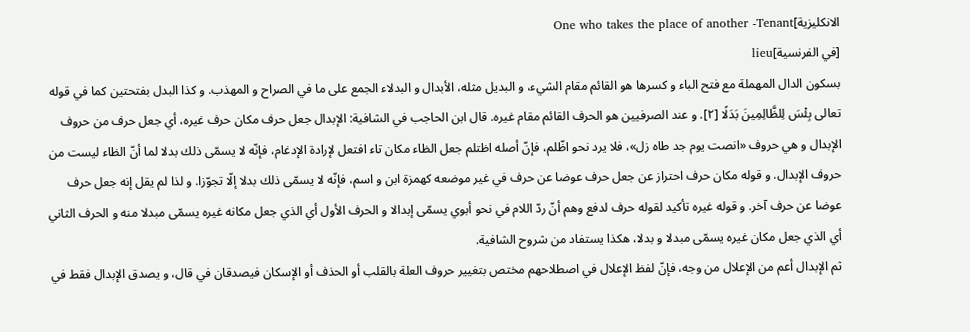الانكليزية]One who takes the place of another -Tenant
[في الفرنسية]lieu
بسكون الدال المهملة مع فتح الباء و كسرها هو القائم مقام الشيء، و البديل مثله، الأبدال و البدلاء الجمع على ما في الصراح و المهذب. و كذا البدل بفتحتين كما في قوله تعالى بِئْسَ لِلظَّالِمِينَ بَدَلًا [٢]. و عند الصرفيين هو الحرف القائم مقام غيره. قال ابن الحاجب في الشافية: الإبدال جعل حرف مكان حرف غيره، أي جعل حرف من حروف الإبدال و هي حروف «انصت يوم جد طاه زل»، فلا يرد نحو اظّلم، فإنّ أصله اظتلم جعل الظاء مكان تاء افتعل لإرادة الإدغام، فإنّه لا يسمّى ذلك بدلا لما أنّ الظاء ليست من حروف الإبدال. و قوله مكان حرف احتراز عن جعل حرف عوضا عن حرف في غير موضعه كهمزة ابن و اسم، فإنّه لا يسمّى ذلك بدلا إلّا تجوّزا. و لذا لم يقل إنه جعل حرف عوضا عن حرف آخر. و قوله غيره تأكيد لقوله حرف لدفع وهم أنّ ردّ اللام في نحو أبوي يسمّى إبدالا و الحرف الأول أي الذي جعل مكانه غيره يسمّى مبدلا منه و الحرف الثاني أي الذي جعل مكان غيره يسمّى مبدلا و بدلا، هكذا يستفاد من شروح الشافية.
ثم الإبدال أعم من الإعلال من وجه، فإنّ لفظ الإعلال في اصطلاحهم مختص بتغيير حروف العلة بالقلب أو الحذف أو الإسكان فيصدقان في قال، و يصدق الإبدال فقط في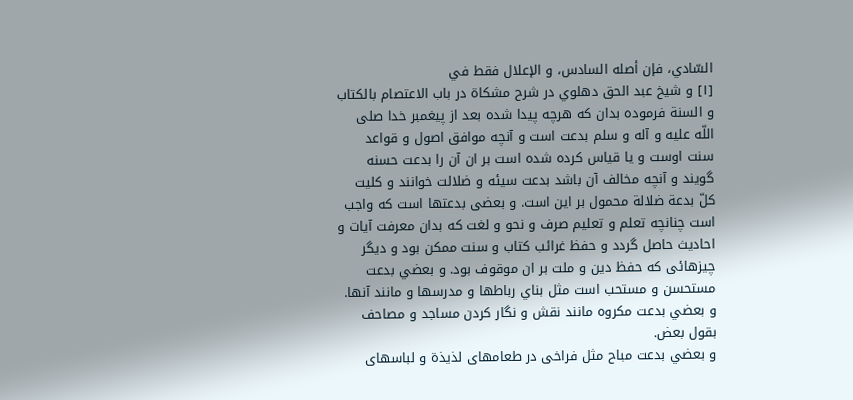السّادي، فإن أصله السادس، و الإعلال فقط في
[١] و شيخ عبد الحق دهلوي در شرح مشكاة در باب الاعتصام بالكتاب و السنة فرموده بدان كه هرچه پيدا شده بعد از پيغمبر خدا صلى اللّه عليه و آله و سلم بدعت است و آنچه موافق اصول و قواعد سنت اوست و يا قياس كرده شده است بر ان آن را بدعت حسنه گويند و آنچه مخالف آن باشد بدعت سيئه و ضلالت خوانند و كليت كلّ بدعة ضلالة محمول بر اين است. و بعضى بدعتها است كه واجب است چنانچه تعلم و تعليم صرف و نحو و لغت كه بدان معرفت آيات و احاديث حاصل گردد و حفظ غرائب كتاب و سنت ممكن بود و ديگر چيزهائى كه حفظ دين و ملت بر ان موقوف بود. و بعضي بدعت مستحسن و مستحب است مثل بناي رباطها و مدرسها و مانند آنها. و بعضي بدعت مكروه مانند نقش و نگار كردن مساجد و مصاحف بقول بعض.
و بعضي بدعت مباح مثل فراخى در طعامهاى لذيذة و لباسهاى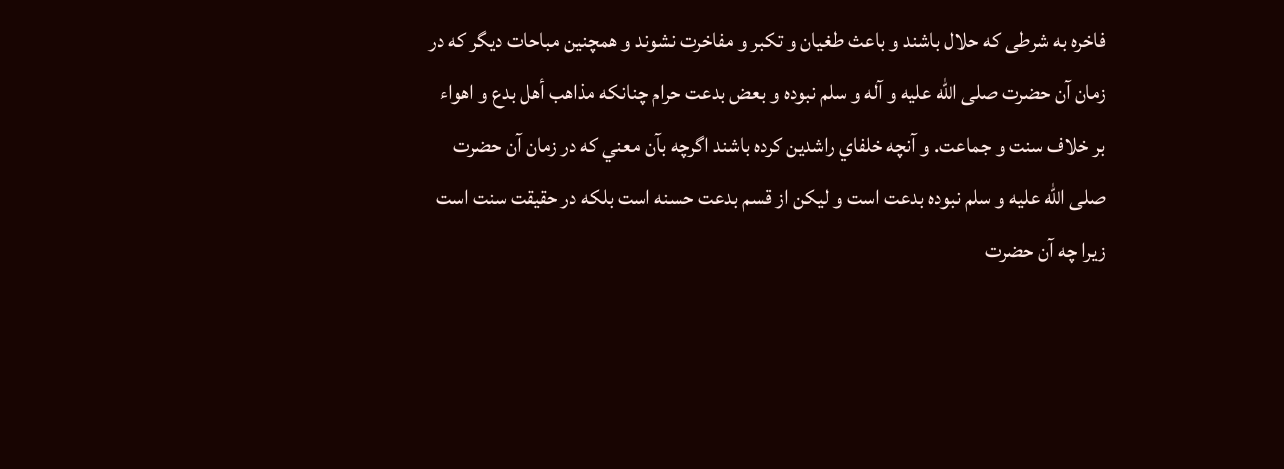فاخره به شرطى كه حلال باشند و باعث طغيان و تكبر و مفاخرت نشوند و همچنين مباحات ديگر كه در زمان آن حضرت صلى اللّه عليه و آله و سلم نبوده و بعض بدعت حرام چنانكه مذاهب أهل بدع و اهواء بر خلاف سنت و جماعت. و آنچه خلفاي راشدين كرده باشند اگرچه بآن معني كه در زمان آن حضرت صلى اللّه عليه و سلم نبوده بدعت است و ليكن از قسم بدعت حسنه است بلكه در حقيقت سنت است زيرا چه آن حضرت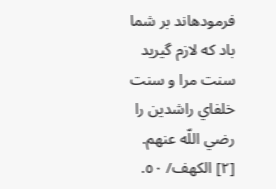فرمودهاند بر شما باد كه لازم گيريد سنت مرا و سنت خلفاي راشدين را رضي اللّه عنهم.
[٢] الكهف/ ٥٠.